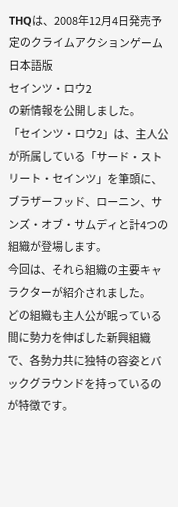THQは、2008年12月4日発売予定のクライムアクションゲーム 日本語版
セインツ・ロウ2
の新情報を公開しました。
「セインツ・ロウ2」は、主人公が所属している「サード・ストリート・セインツ」を筆頭に、ブラザーフッド、ローニン、サンズ・オブ・サムディと計4つの組織が登場します。
今回は、それら組織の主要キャラクターが紹介されました。
どの組織も主人公が眠っている間に勢力を伸ばした新興組織で、各勢力共に独特の容姿とバックグラウンドを持っているのが特徴です。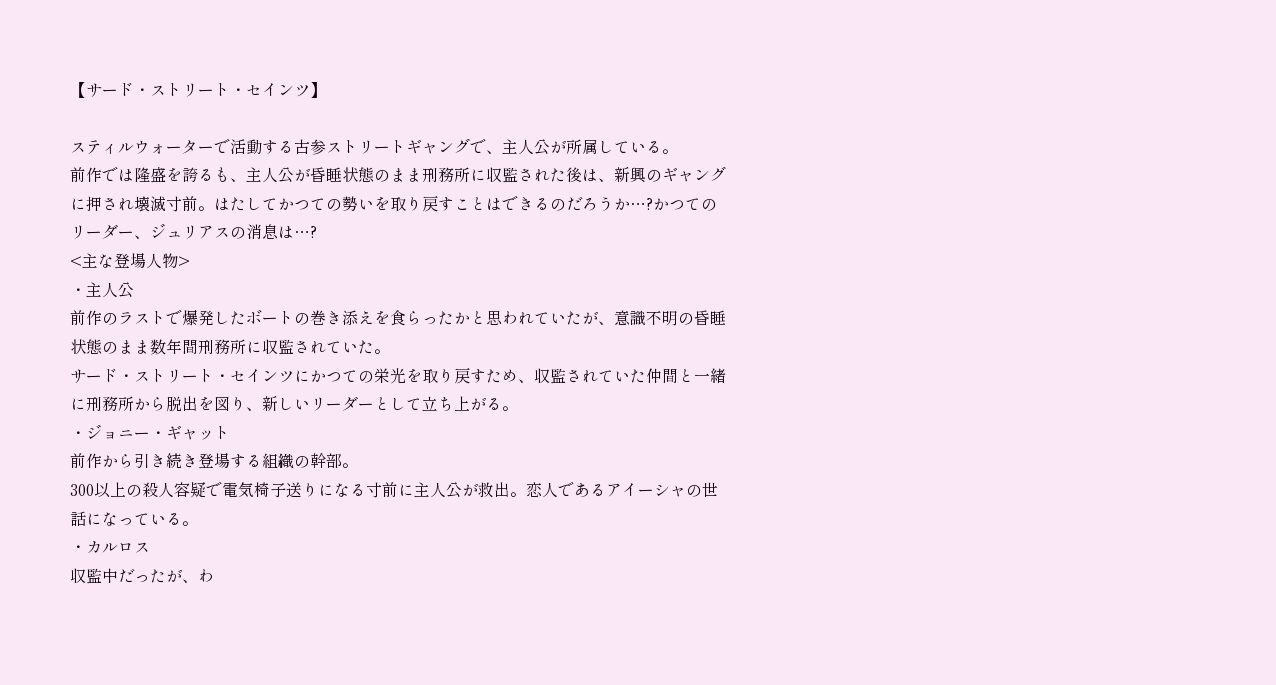【サード・ストリート・セインツ】

スティルウォーターで活動する古参ストリートギャングで、主人公が所属している。
前作では隆盛を誇るも、主人公が昏睡状態のまま刑務所に収監された後は、新興のギャングに押され壊滅寸前。はたしてかつての勢いを取り戻すことはできるのだろうか…?かつてのリーダー、ジュリアスの消息は…?
<主な登場人物>
・主人公
前作のラストで爆発したボートの巻き添えを食らったかと思われていたが、意識不明の昏睡状態のまま数年間刑務所に収監されていた。
サード・ストリート・セインツにかつての栄光を取り戻すため、収監されていた仲間と一緒に刑務所から脱出を図り、新しいリーダーとして立ち上がる。
・ジョニー・ギャット
前作から引き続き登場する組織の幹部。
300以上の殺人容疑で電気椅子送りになる寸前に主人公が救出。恋人であるアイーシャの世話になっている。
・カルロス
収監中だったが、わ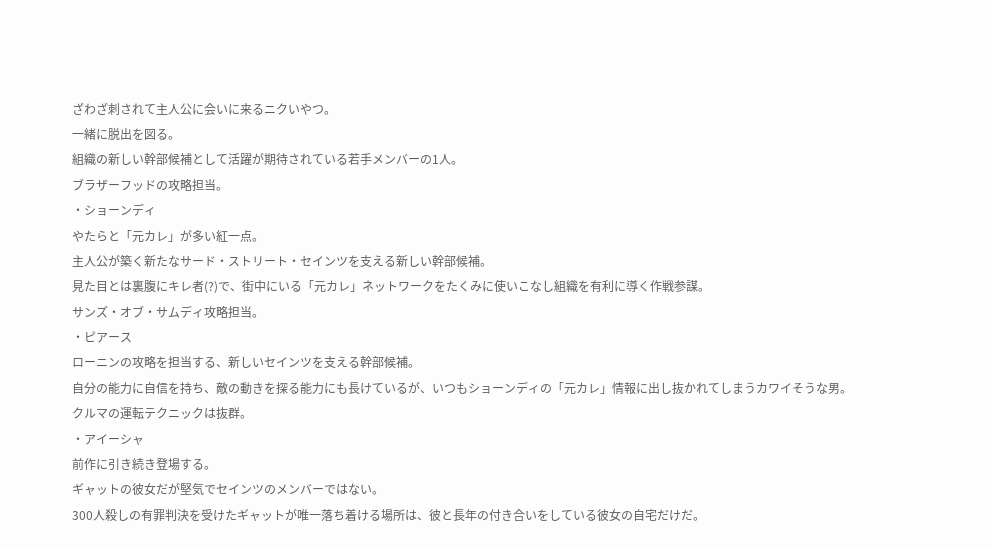ざわざ刺されて主人公に会いに来るニクいやつ。
一緒に脱出を図る。
組織の新しい幹部候補として活躍が期待されている若手メンバーの1人。
ブラザーフッドの攻略担当。
・ショーンディ
やたらと「元カレ」が多い紅一点。
主人公が築く新たなサード・ストリート・セインツを支える新しい幹部候補。
見た目とは裏腹にキレ者(?)で、街中にいる「元カレ」ネットワークをたくみに使いこなし組織を有利に導く作戦参謀。
サンズ・オブ・サムディ攻略担当。
・ピアース
ローニンの攻略を担当する、新しいセインツを支える幹部候補。
自分の能力に自信を持ち、敵の動きを探る能力にも長けているが、いつもショーンディの「元カレ」情報に出し抜かれてしまうカワイそうな男。
クルマの運転テクニックは抜群。
・アイーシャ
前作に引き続き登場する。
ギャットの彼女だが堅気でセインツのメンバーではない。
300人殺しの有罪判決を受けたギャットが唯一落ち着ける場所は、彼と長年の付き合いをしている彼女の自宅だけだ。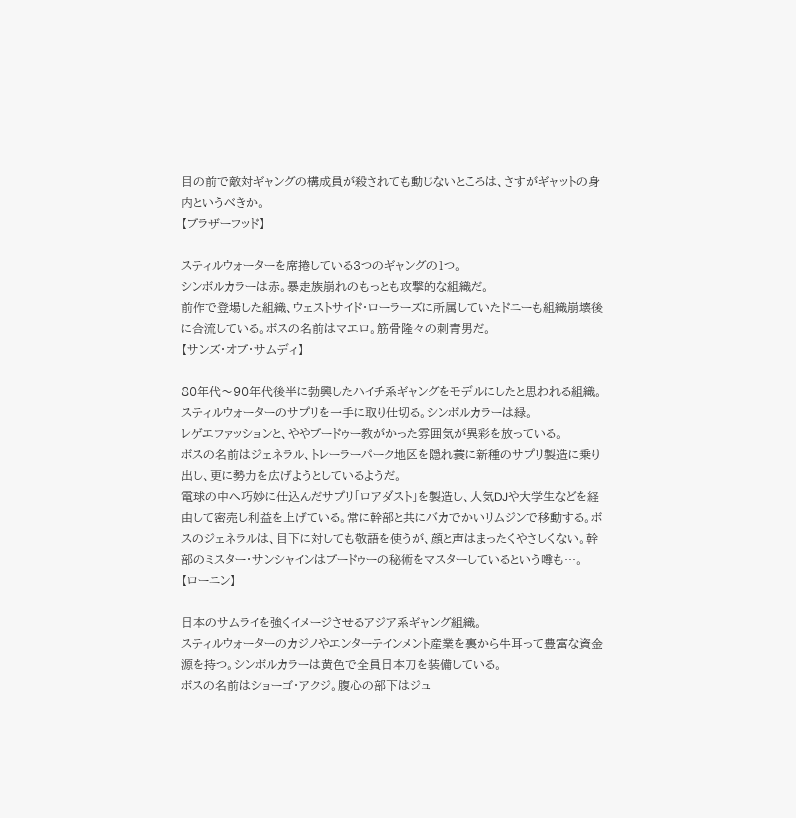目の前で敵対ギャングの構成員が殺されても動じないところは、さすがギャットの身内というべきか。
【ブラザーフッド】

スティルウォーターを席捲している3つのギャングの1つ。
シンボルカラーは赤。暴走族崩れのもっとも攻撃的な組織だ。
前作で登場した組織、ウェストサイド・ローラーズに所属していたドニーも組織崩壊後に合流している。ボスの名前はマエロ。筋骨隆々の刺青男だ。
【サンズ・オブ・サムディ】

80年代〜90年代後半に勃興したハイチ系ギャングをモデルにしたと思われる組織。
スティルウォーターのサプリを一手に取り仕切る。シンボルカラーは緑。
レゲエファッションと、ややブードゥー教がかった雰囲気が異彩を放っている。
ボスの名前はジェネラル、トレーラーパーク地区を隠れ蓑に新種のサプリ製造に乗り出し、更に勢力を広げようとしているようだ。
電球の中へ巧妙に仕込んだサプリ「ロアダスト」を製造し、人気DJや大学生などを経由して密売し利益を上げている。常に幹部と共にバカでかいリムジンで移動する。ボスのジェネラルは、目下に対しても敬語を使うが、顔と声はまったくやさしくない。幹部のミスター・サンシャインはブードゥーの秘術をマスターしているという噂も…。
【ローニン】

日本のサムライを強くイメージさせるアジア系ギャング組織。
スティルウォーターのカジノやエンターテインメント産業を裏から牛耳って豊富な資金源を持つ。シンボルカラーは黄色で全員日本刀を装備している。
ボスの名前はショーゴ・アクジ。腹心の部下はジュ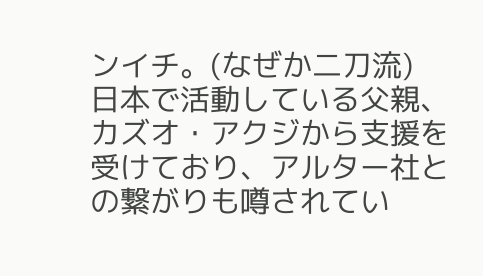ンイチ。(なぜか二刀流)
日本で活動している父親、カズオ・アクジから支援を受けており、アルター社との繋がりも噂されてい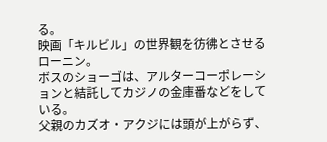る。
映画「キルビル」の世界観を彷彿とさせるローニン。
ボスのショーゴは、アルターコーポレーションと結託してカジノの金庫番などをしている。
父親のカズオ・アクジには頭が上がらず、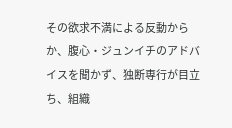その欲求不満による反動からか、腹心・ジュンイチのアドバイスを聞かず、独断専行が目立ち、組織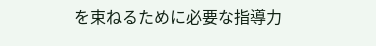を束ねるために必要な指導力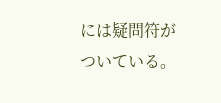には疑問符がついている。